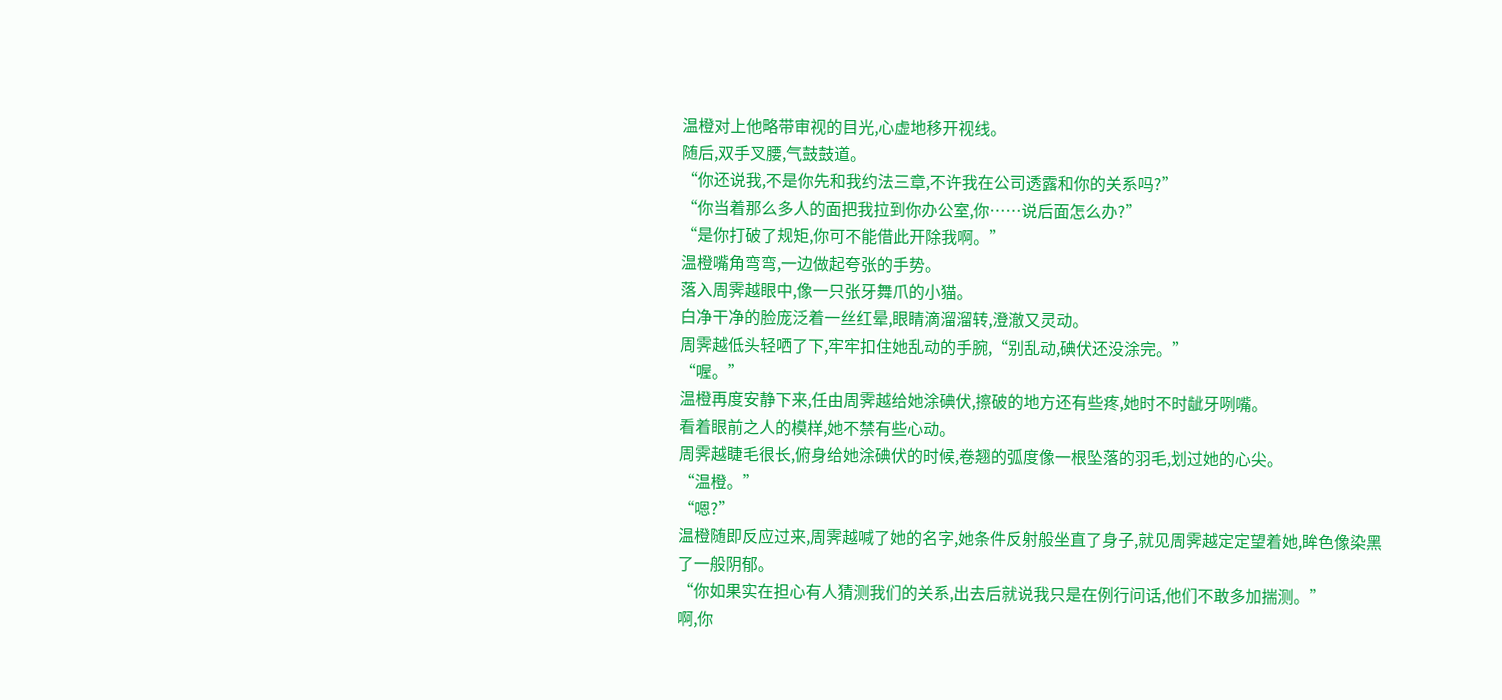温橙对上他略带审视的目光,心虚地移开视线。
随后,双手叉腰,气鼓鼓道。
“你还说我,不是你先和我约法三章,不许我在公司透露和你的关系吗?”
“你当着那么多人的面把我拉到你办公室,你……说后面怎么办?”
“是你打破了规矩,你可不能借此开除我啊。”
温橙嘴角弯弯,一边做起夸张的手势。
落入周霁越眼中,像一只张牙舞爪的小猫。
白净干净的脸庞泛着一丝红晕,眼睛滴溜溜转,澄澈又灵动。
周霁越低头轻哂了下,牢牢扣住她乱动的手腕,“别乱动,碘伏还没涂完。”
“喔。”
温橙再度安静下来,任由周霁越给她涂碘伏,擦破的地方还有些疼,她时不时龇牙咧嘴。
看着眼前之人的模样,她不禁有些心动。
周霁越睫毛很长,俯身给她涂碘伏的时候,卷翘的弧度像一根坠落的羽毛,划过她的心尖。
“温橙。”
“嗯?”
温橙随即反应过来,周霁越喊了她的名字,她条件反射般坐直了身子,就见周霁越定定望着她,眸色像染黑了一般阴郁。
“你如果实在担心有人猜测我们的关系,出去后就说我只是在例行问话,他们不敢多加揣测。”
啊,你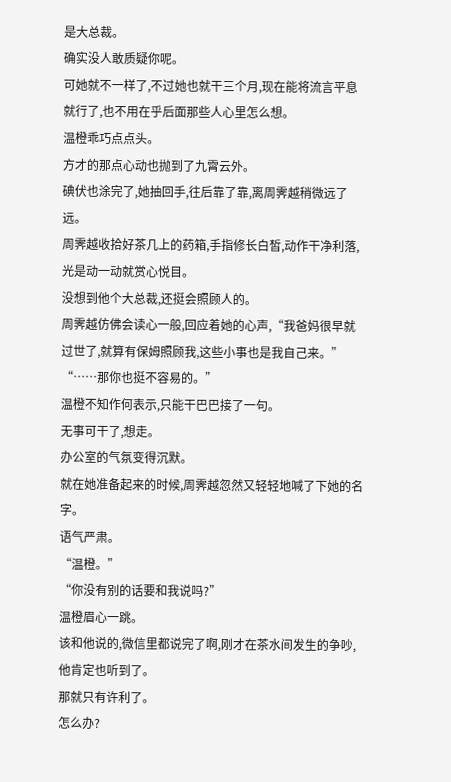是大总裁。
确实没人敢质疑你呢。
可她就不一样了,不过她也就干三个月,现在能将流言平息就行了,也不用在乎后面那些人心里怎么想。
温橙乖巧点点头。
方才的那点心动也抛到了九霄云外。
碘伏也涂完了,她抽回手,往后靠了靠,离周霁越稍微远了远。
周霁越收拾好茶几上的药箱,手指修长白皙,动作干净利落,光是动一动就赏心悦目。
没想到他个大总裁,还挺会照顾人的。
周霁越仿佛会读心一般,回应着她的心声,“我爸妈很早就过世了,就算有保姆照顾我,这些小事也是我自己来。”
“……那你也挺不容易的。”
温橙不知作何表示,只能干巴巴接了一句。
无事可干了,想走。
办公室的气氛变得沉默。
就在她准备起来的时候,周霁越忽然又轻轻地喊了下她的名字。
语气严肃。
“温橙。”
“你没有别的话要和我说吗?”
温橙眉心一跳。
该和他说的,微信里都说完了啊,刚才在茶水间发生的争吵,他肯定也听到了。
那就只有许利了。
怎么办?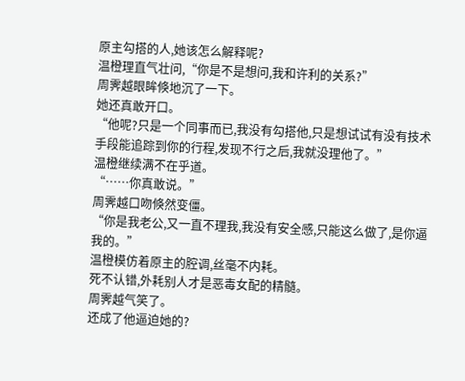原主勾搭的人,她该怎么解释呢?
温橙理直气壮问,“你是不是想问,我和许利的关系?”
周霁越眼眸倏地沉了一下。
她还真敢开口。
“他呢?只是一个同事而已,我没有勾搭他,只是想试试有没有技术手段能追踪到你的行程,发现不行之后,我就没理他了。”
温橙继续满不在乎道。
“……你真敢说。”
周霁越口吻倏然变僵。
“你是我老公,又一直不理我,我没有安全感,只能这么做了,是你逼我的。”
温橙模仿着原主的腔调,丝毫不内耗。
死不认错,外耗别人才是恶毒女配的精髓。
周霁越气笑了。
还成了他逼迫她的?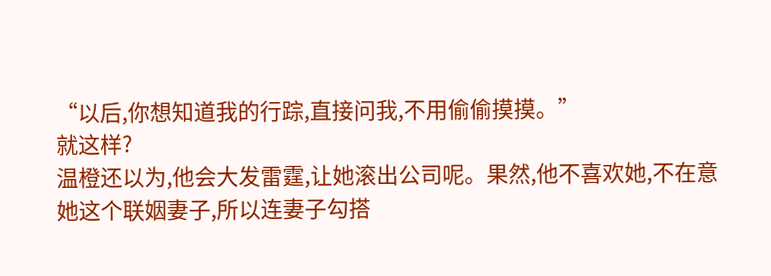“以后,你想知道我的行踪,直接问我,不用偷偷摸摸。”
就这样?
温橙还以为,他会大发雷霆,让她滚出公司呢。果然,他不喜欢她,不在意她这个联姻妻子,所以连妻子勾搭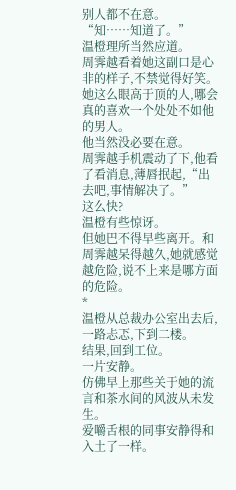别人都不在意。
“知……知道了。”
温橙理所当然应道。
周霁越看着她这副口是心非的样子,不禁觉得好笑。她这么眼高于顶的人,哪会真的喜欢一个处处不如他的男人。
他当然没必要在意。
周霁越手机震动了下,他看了看消息,薄唇抿起,“出去吧,事情解决了。”
这么快?
温橙有些惊讶。
但她巴不得早些离开。和周霁越呆得越久,她就感觉越危险,说不上来是哪方面的危险。
*
温橙从总裁办公室出去后,一路忐忑,下到二楼。
结果,回到工位。
一片安静。
仿佛早上那些关于她的流言和茶水间的风波从未发生。
爱嚼舌根的同事安静得和入土了一样。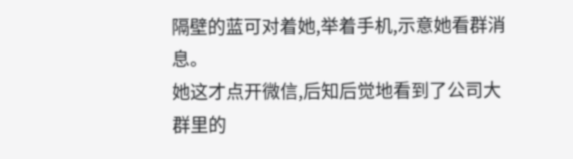隔壁的蓝可对着她,举着手机,示意她看群消息。
她这才点开微信,后知后觉地看到了公司大群里的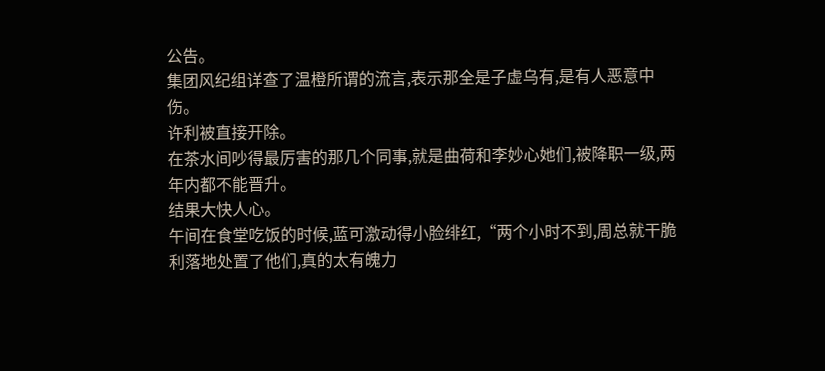公告。
集团风纪组详查了温橙所谓的流言,表示那全是子虚乌有,是有人恶意中伤。
许利被直接开除。
在茶水间吵得最厉害的那几个同事,就是曲荷和李妙心她们,被降职一级,两年内都不能晋升。
结果大快人心。
午间在食堂吃饭的时候,蓝可激动得小脸绯红,“两个小时不到,周总就干脆利落地处置了他们,真的太有魄力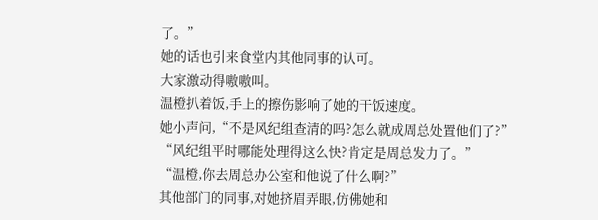了。”
她的话也引来食堂内其他同事的认可。
大家激动得嗷嗷叫。
温橙扒着饭,手上的擦伤影响了她的干饭速度。
她小声问,“不是风纪组查清的吗?怎么就成周总处置他们了?”
“风纪组平时哪能处理得这么快?肯定是周总发力了。”
“温橙,你去周总办公室和他说了什么啊?”
其他部门的同事,对她挤眉弄眼,仿佛她和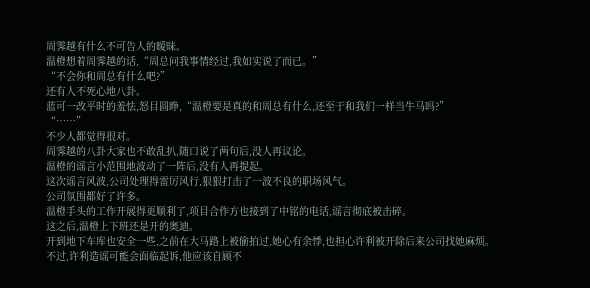周霁越有什么不可告人的暧昧。
温橙想着周霁越的话,“周总问我事情经过,我如实说了而已。”
“不会你和周总有什么吧?”
还有人不死心地八卦。
蓝可一改平时的羞怯,怒目圆睁,“温橙要是真的和周总有什么,还至于和我们一样当牛马吗?”
“……”
不少人都觉得很对。
周霁越的八卦大家也不敢乱扒,随口说了两句后,没人再议论。
温橙的谣言小范围地波动了一阵后,没有人再提起。
这次谣言风波,公司处理得雷厉风行,狠狠打击了一波不良的职场风气。
公司氛围都好了许多。
温橙手头的工作开展得更顺利了,项目合作方也接到了中铭的电话,谣言彻底被击碎。
这之后,温橙上下班还是开的奥迪。
开到地下车库也安全一些,之前在大马路上被偷拍过,她心有余悸,也担心许利被开除后来公司找她麻烦。
不过,许利造谣可能会面临起诉,他应该自顾不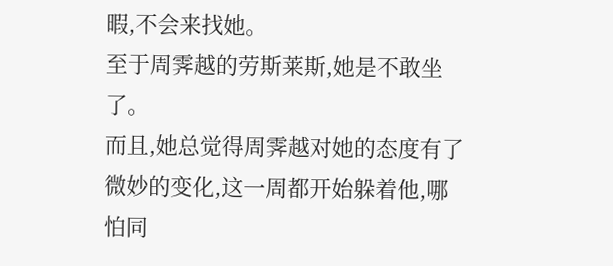暇,不会来找她。
至于周霁越的劳斯莱斯,她是不敢坐了。
而且,她总觉得周霁越对她的态度有了微妙的变化,这一周都开始躲着他,哪怕同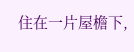住在一片屋檐下,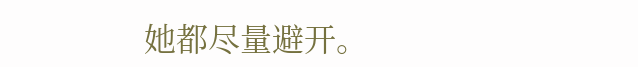她都尽量避开。